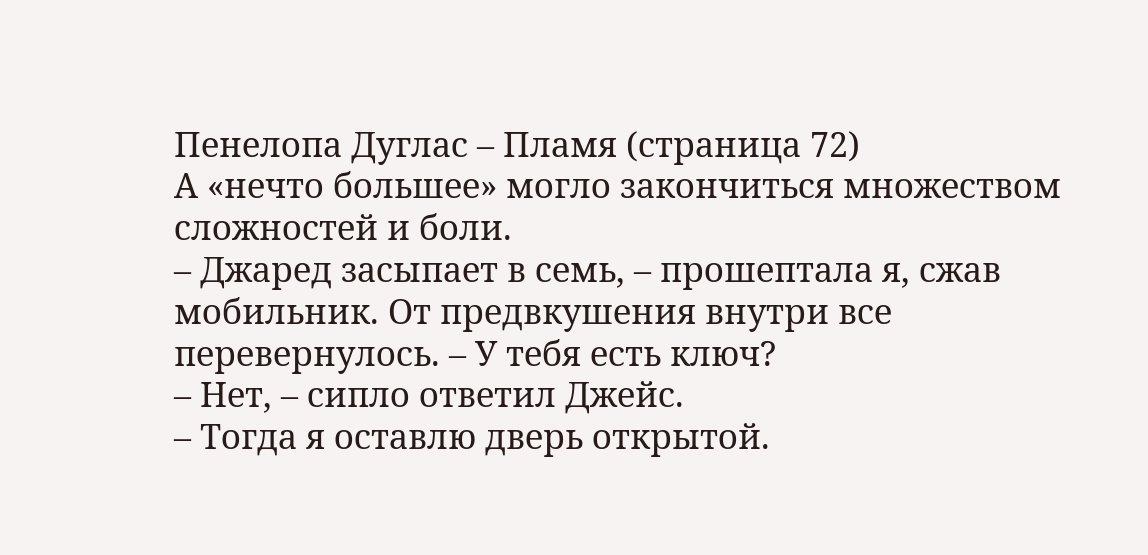Пенелопа Дуглас – Пламя (страница 72)
А «нечто большее» могло закончиться множеством сложностей и боли.
– Джаред засыпает в семь, – прошептала я, сжав мобильник. От предвкушения внутри все перевернулось. – У тебя есть ключ?
– Нет, – сипло ответил Джейс.
– Тогда я оставлю дверь открытой.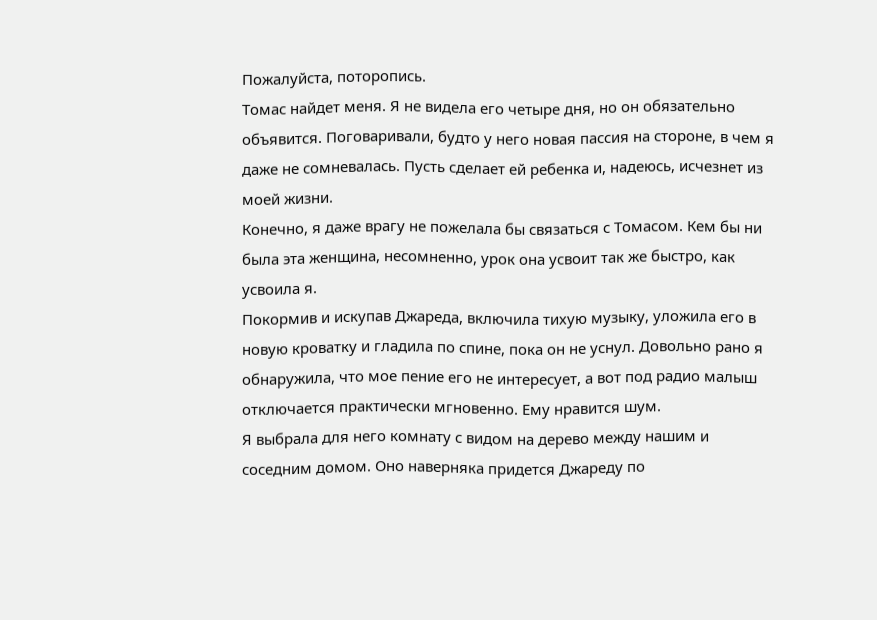Пожалуйста, поторопись.
Томас найдет меня. Я не видела его четыре дня, но он обязательно объявится. Поговаривали, будто у него новая пассия на стороне, в чем я даже не сомневалась. Пусть сделает ей ребенка и, надеюсь, исчезнет из моей жизни.
Конечно, я даже врагу не пожелала бы связаться с Томасом. Кем бы ни была эта женщина, несомненно, урок она усвоит так же быстро, как усвоила я.
Покормив и искупав Джареда, включила тихую музыку, уложила его в новую кроватку и гладила по спине, пока он не уснул. Довольно рано я обнаружила, что мое пение его не интересует, а вот под радио малыш отключается практически мгновенно. Ему нравится шум.
Я выбрала для него комнату с видом на дерево между нашим и соседним домом. Оно наверняка придется Джареду по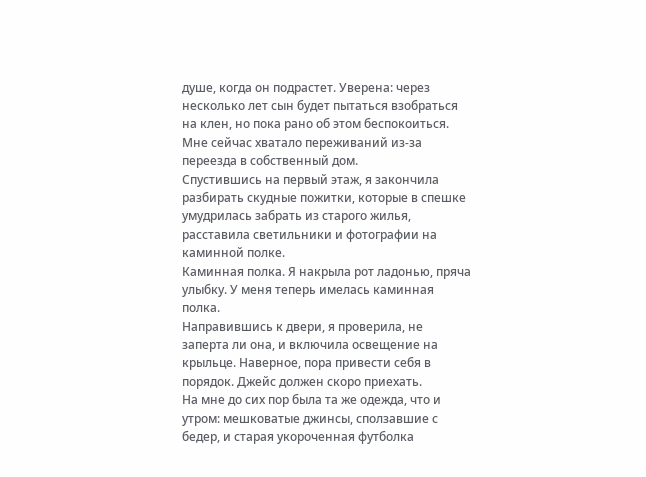душе, когда он подрастет. Уверена: через несколько лет сын будет пытаться взобраться на клен, но пока рано об этом беспокоиться. Мне сейчас хватало переживаний из-за переезда в собственный дом.
Спустившись на первый этаж, я закончила разбирать скудные пожитки, которые в спешке умудрилась забрать из старого жилья, расставила светильники и фотографии на каминной полке.
Каминная полка. Я накрыла рот ладонью, пряча улыбку. У меня теперь имелась каминная полка.
Направившись к двери, я проверила, не заперта ли она, и включила освещение на крыльце. Наверное, пора привести себя в порядок. Джейс должен скоро приехать.
На мне до сих пор была та же одежда, что и утром: мешковатые джинсы, сползавшие с бедер, и старая укороченная футболка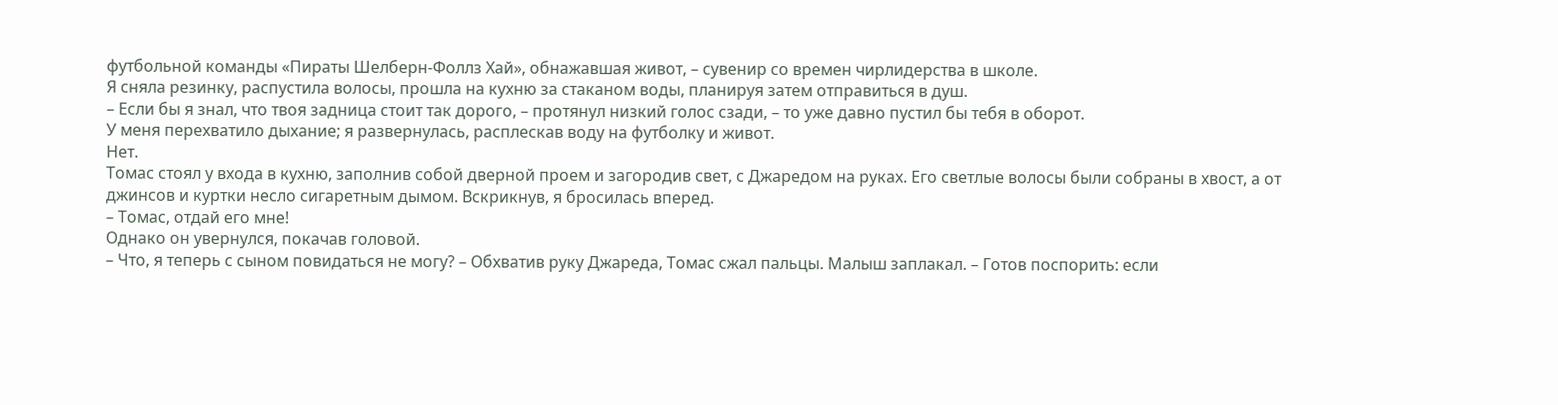футбольной команды «Пираты Шелберн-Фоллз Хай», обнажавшая живот, – сувенир со времен чирлидерства в школе.
Я сняла резинку, распустила волосы, прошла на кухню за стаканом воды, планируя затем отправиться в душ.
– Если бы я знал, что твоя задница стоит так дорого, – протянул низкий голос сзади, – то уже давно пустил бы тебя в оборот.
У меня перехватило дыхание; я развернулась, расплескав воду на футболку и живот.
Нет.
Томас стоял у входа в кухню, заполнив собой дверной проем и загородив свет, с Джаредом на руках. Его светлые волосы были собраны в хвост, а от джинсов и куртки несло сигаретным дымом. Вскрикнув, я бросилась вперед.
– Томас, отдай его мне!
Однако он увернулся, покачав головой.
– Что, я теперь с сыном повидаться не могу? – Обхватив руку Джареда, Томас сжал пальцы. Малыш заплакал. – Готов поспорить: если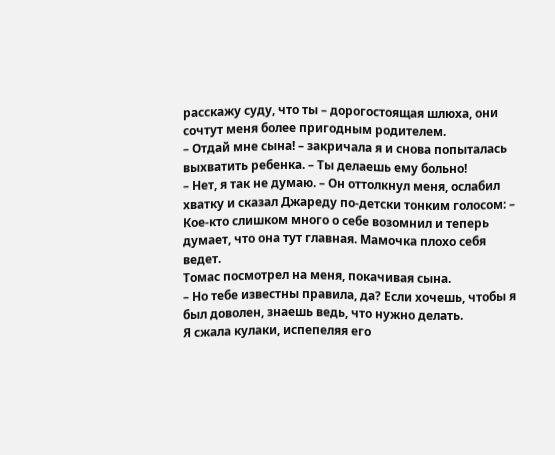расскажу суду, что ты – дорогостоящая шлюха, они сочтут меня более пригодным родителем.
– Отдай мне сына! – закричала я и снова попыталась выхватить ребенка. – Ты делаешь ему больно!
– Нет, я так не думаю. – Он оттолкнул меня, ослабил хватку и сказал Джареду по-детски тонким голосом: – Кое-кто слишком много о себе возомнил и теперь думает, что она тут главная. Мамочка плохо себя ведет.
Томас посмотрел на меня, покачивая сына.
– Но тебе известны правила, да? Если хочешь, чтобы я был доволен, знаешь ведь, что нужно делать.
Я сжала кулаки, испепеляя его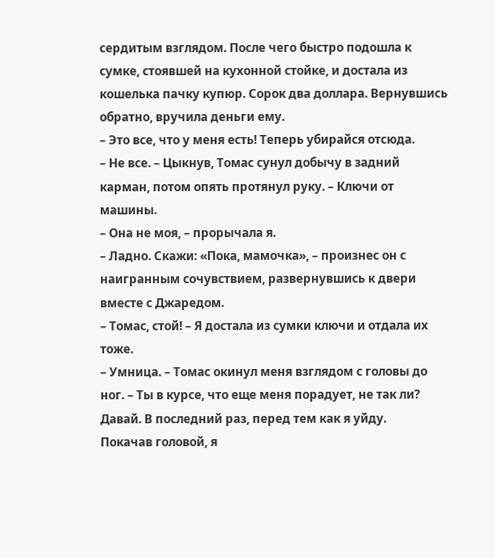сердитым взглядом. После чего быстро подошла к сумке, стоявшей на кухонной стойке, и достала из кошелька пачку купюр. Сорок два доллара. Вернувшись обратно, вручила деньги ему.
– Это все, что у меня есть! Теперь убирайся отсюда.
– Не все. – Цыкнув, Томас сунул добычу в задний карман, потом опять протянул руку. – Ключи от машины.
– Она не моя, – прорычала я.
– Ладно. Скажи: «Пока, мамочка», – произнес он с наигранным сочувствием, развернувшись к двери вместе с Джаредом.
– Томас, стой! – Я достала из сумки ключи и отдала их тоже.
– Умница. – Томас окинул меня взглядом с головы до ног. – Ты в курсе, что еще меня порадует, не так ли? Давай. В последний раз, перед тем как я уйду.
Покачав головой, я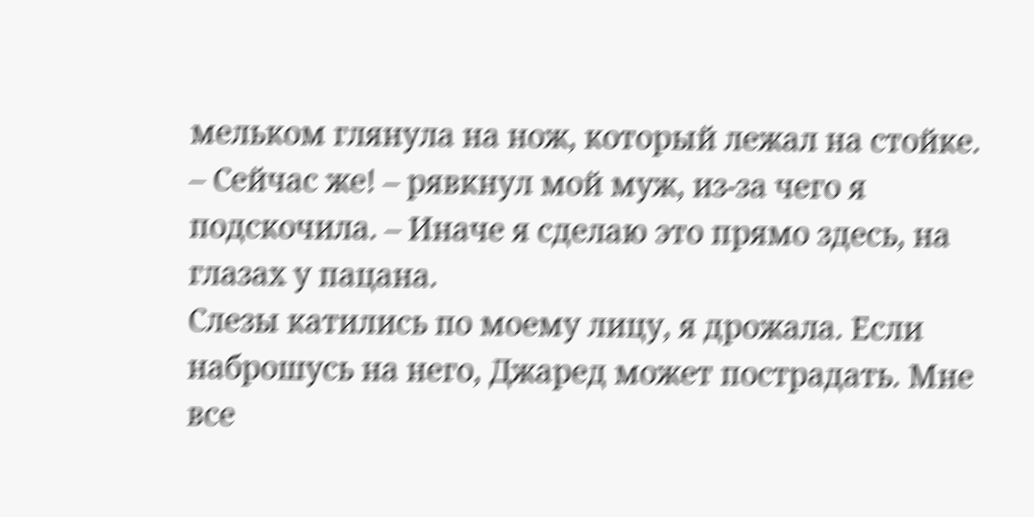мельком глянула на нож, который лежал на стойке.
– Сейчас же! – рявкнул мой муж, из-за чего я подскочила. – Иначе я сделаю это прямо здесь, на глазах у пацана.
Слезы катились по моему лицу, я дрожала. Если наброшусь на него, Джаред может пострадать. Мне все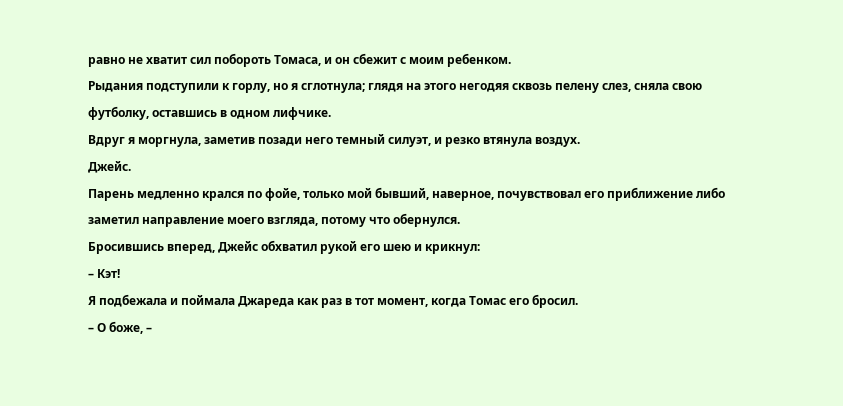равно не хватит сил побороть Томаса, и он сбежит с моим ребенком.
Рыдания подступили к горлу, но я сглотнула; глядя на этого негодяя сквозь пелену слез, сняла свою футболку, оставшись в одном лифчике.
Вдруг я моргнула, заметив позади него темный силуэт, и резко втянула воздух.
Джейс.
Парень медленно крался по фойе, только мой бывший, наверное, почувствовал его приближение либо заметил направление моего взгляда, потому что обернулся.
Бросившись вперед, Джейс обхватил рукой его шею и крикнул:
– Кэт!
Я подбежала и поймала Джареда как раз в тот момент, когда Томас его бросил.
– О боже, –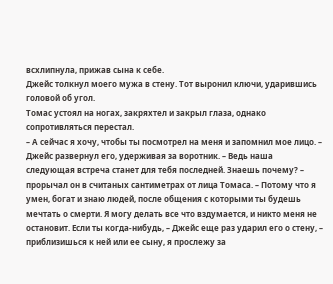всхлипнула, прижав сына к себе.
Джейс толкнул моего мужа в стену. Тот выронил ключи, ударившись головой об угол.
Томас устоял на ногах, закряхтел и закрыл глаза, однако сопротивляться перестал.
– А сейчас я хочу, чтобы ты посмотрел на меня и запомнил мое лицо. – Джейс развернул его, удерживая за воротник. – Ведь наша следующая встреча станет для тебя последней. Знаешь почему? – прорычал он в считаных сантиметрах от лица Томаса. – Потому что я умен, богат и знаю людей, после общения с которыми ты будешь мечтать о смерти. Я могу делать все что вздумается, и никто меня не остановит. Если ты когда-нибудь, – Джейс еще раз ударил его о стену, – приблизишься к ней или ее сыну, я прослежу за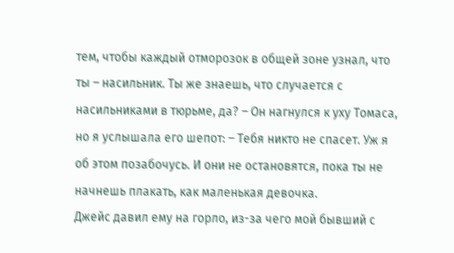тем, чтобы каждый отморозок в общей зоне узнал, что ты – насильник. Ты же знаешь, что случается с насильниками в тюрьме, да? – Он нагнулся к уху Томаса, но я услышала его шепот: – Тебя никто не спасет. Уж я об этом позабочусь. И они не остановятся, пока ты не начнешь плакать, как маленькая девочка.
Джейс давил ему на горло, из-за чего мой бывший с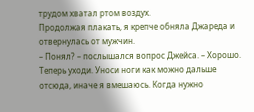трудом хватал ртом воздух.
Продолжая плакать, я крепче обняла Джареда и отвернулась от мужчин.
– Понял? – послышался вопрос Джейса. – Хорошо. Теперь уходи. Уноси ноги как можно дальше отсюда, иначе я вмешаюсь. Когда нужно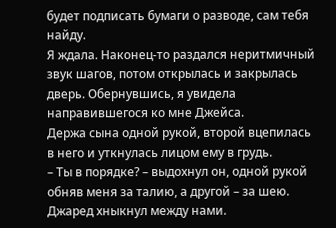будет подписать бумаги о разводе, сам тебя найду.
Я ждала. Наконец-то раздался неритмичный звук шагов, потом открылась и закрылась дверь. Обернувшись, я увидела направившегося ко мне Джейса.
Держа сына одной рукой, второй вцепилась в него и уткнулась лицом ему в грудь.
– Ты в порядке? – выдохнул он, одной рукой обняв меня за талию, а другой – за шею. Джаред хныкнул между нами.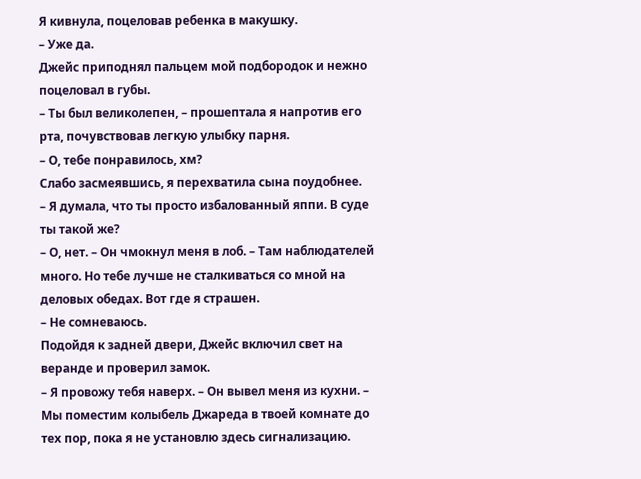Я кивнула, поцеловав ребенка в макушку.
– Уже да.
Джейс приподнял пальцем мой подбородок и нежно поцеловал в губы.
– Ты был великолепен, – прошептала я напротив его рта, почувствовав легкую улыбку парня.
– О, тебе понравилось, хм?
Слабо засмеявшись, я перехватила сына поудобнее.
– Я думала, что ты просто избалованный яппи. В суде ты такой же?
– О, нет. – Он чмокнул меня в лоб. – Там наблюдателей много. Но тебе лучше не сталкиваться со мной на деловых обедах. Вот где я страшен.
– Не сомневаюсь.
Подойдя к задней двери, Джейс включил свет на веранде и проверил замок.
– Я провожу тебя наверх. – Он вывел меня из кухни. – Мы поместим колыбель Джареда в твоей комнате до тех пор, пока я не установлю здесь сигнализацию.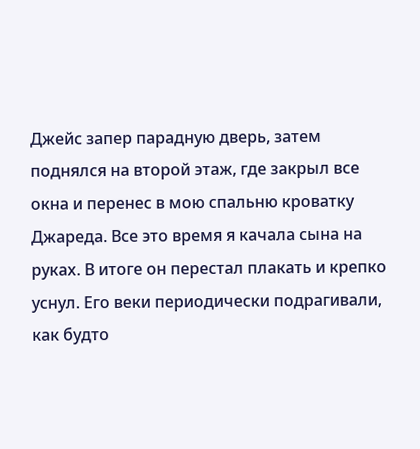Джейс запер парадную дверь, затем поднялся на второй этаж, где закрыл все окна и перенес в мою спальню кроватку Джареда. Все это время я качала сына на руках. В итоге он перестал плакать и крепко уснул. Его веки периодически подрагивали, как будто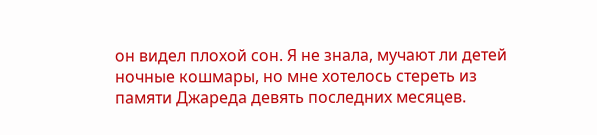он видел плохой сон. Я не знала, мучают ли детей ночные кошмары, но мне хотелось стереть из памяти Джареда девять последних месяцев.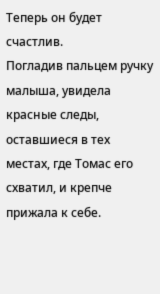Теперь он будет счастлив.
Погладив пальцем ручку малыша, увидела красные следы, оставшиеся в тех местах, где Томас его схватил, и крепче прижала к себе.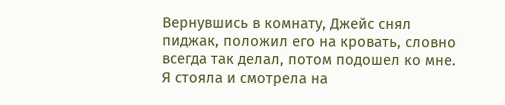Вернувшись в комнату, Джейс снял пиджак, положил его на кровать, словно всегда так делал, потом подошел ко мне. Я стояла и смотрела на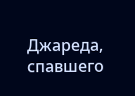Джареда, спавшего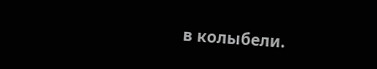в колыбели.